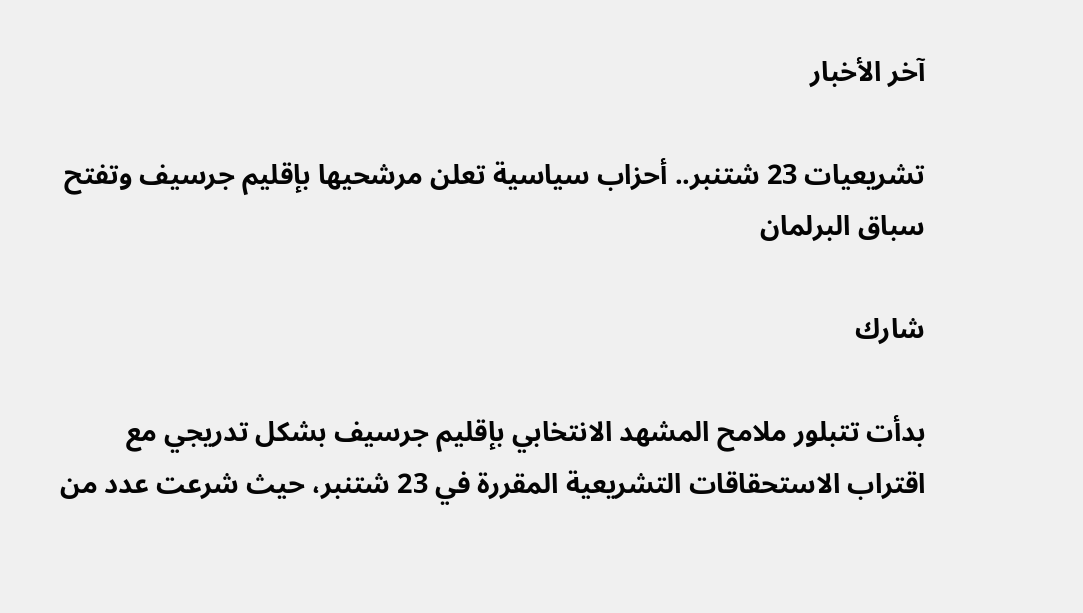آخر الأخبار

تشريعيات 23 شتنبر.. أحزاب سياسية تعلن مرشحيها بإقليم جرسيف وتفتح سباق البرلمان

شارك

بدأت تتبلور ملامح المشهد الانتخابي بإقليم جرسيف بشكل تدريجي مع اقتراب الاستحقاقات التشريعية المقررة في 23 شتنبر، حيث شرعت عدد من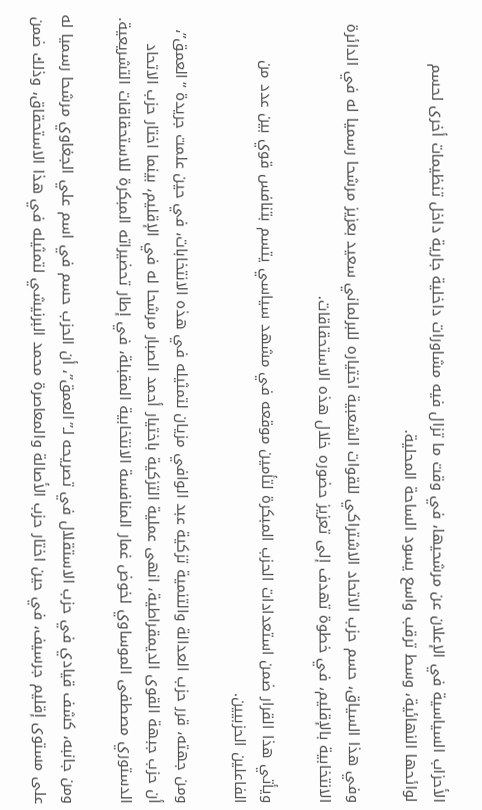الأحزاب السياسية في الإعلان عن مرشحيها، في وقت ما تزال فيه مشاورات داخلية جارية داخل تنظيمات أخرى لحسم لوائحها النهائية، وسط ترقب واسع يسود الساحة المحلية.

وفي هذا السياق، حسم حزب الاتحاد الاشتراكي للقوات الشعبية اختياره للبرلماني سعيد بعزيز مرشحا رسميا له في الدائرة الانتخابية بالإقليم، في خطوة تهدف إلى تعزيز حضوره خلال هذه الاستحقاقات.

ويأتي هذا القرار ضمن استعدادات الحزب المبكرة لتأمين موقعه في مشهد سياسي يتسم بتنافس قوي بين عدد من الفاعلين الحزبيين.

ومن جهته، قرر حزب العدالة والتنمية تزكية عبد الوافي مزيان لتمثيله في هذه الانتخابات، في حين علمت جريدة “العمق”، أن حزب جبهة القوى الديمقراطية، انهى عملية التزكية باختيار أحمد الصبار مرشحا له في الإقليم، بينما اختار حزب الاتحاد الدستوري مصطفى الموساوي لخوض غمار المنافسة الانتخابية المقبلة، في إطار تحضيراته المبكرة للاستحقاقات التشريعية.

ومن جانبه، كشف قيادي في حزب الاستقلال في تصريحه لـ”العمق”، أن الحزب حسم في اسم علي الجغاوي مرشحا رسميا له على مستوى إقليم جرسيف، في حين اختار حزب الأصالة والمعاصرة محمد البرنيشي لتمثيله في هذا الاستحقاق، وذلك ضمن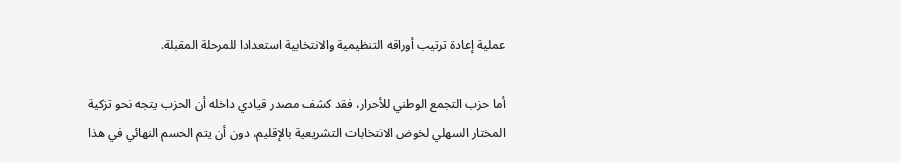عملية إعادة ترتيب أوراقه التنظيمية والانتخابية استعدادا للمرحلة المقبلة.

أما حزب التجمع الوطني للأحرار، فقد كشف مصدر قيادي داخله أن الحزب يتجه نحو تزكية المختار السهلي لخوض الانتخابات التشريعية بالإقليم، دون أن يتم الحسم النهائي في هذا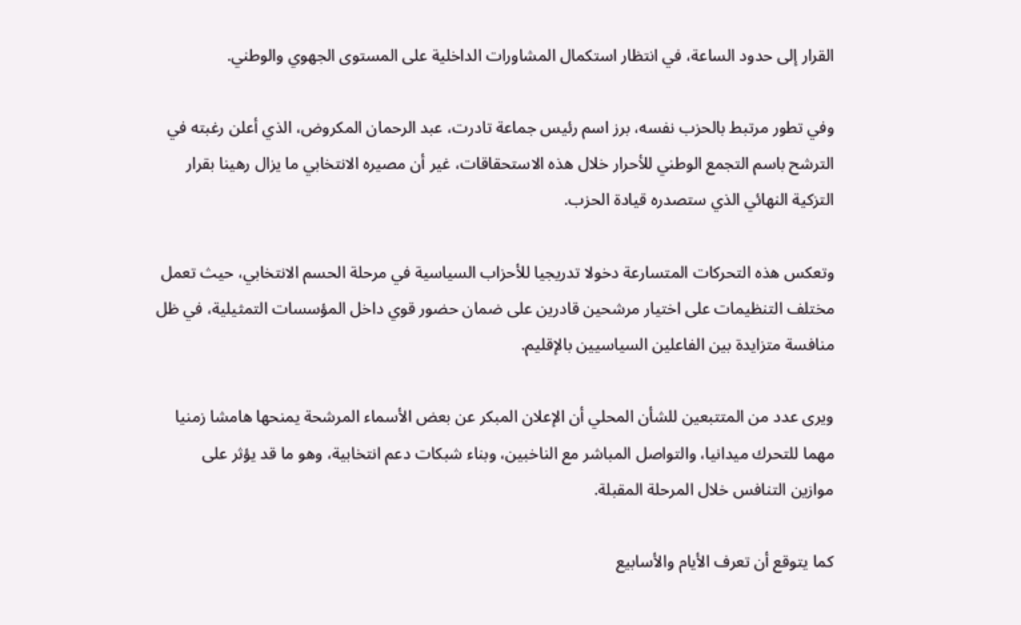القرار إلى حدود الساعة، في انتظار استكمال المشاورات الداخلية على المستوى الجهوي والوطني.

وفي تطور مرتبط بالحزب نفسه، برز اسم رئيس جماعة تادرت، عبد الرحمان المكروض، الذي أعلن رغبته في الترشح باسم التجمع الوطني للأحرار خلال هذه الاستحقاقات، غير أن مصيره الانتخابي ما يزال رهينا بقرار التزكية النهائي الذي ستصدره قيادة الحزب.

وتعكس هذه التحركات المتسارعة دخولا تدريجيا للأحزاب السياسية في مرحلة الحسم الانتخابي، حيث تعمل مختلف التنظيمات على اختيار مرشحين قادرين على ضمان حضور قوي داخل المؤسسات التمثيلية، في ظل منافسة متزايدة بين الفاعلين السياسيين بالإقليم.

ويرى عدد من المتتبعين للشأن المحلي أن الإعلان المبكر عن بعض الأسماء المرشحة يمنحها هامشا زمنيا مهما للتحرك ميدانيا، والتواصل المباشر مع الناخبين، وبناء شبكات دعم انتخابية، وهو ما قد يؤثر على موازين التنافس خلال المرحلة المقبلة.

كما يتوقع أن تعرف الأيام والأسابيع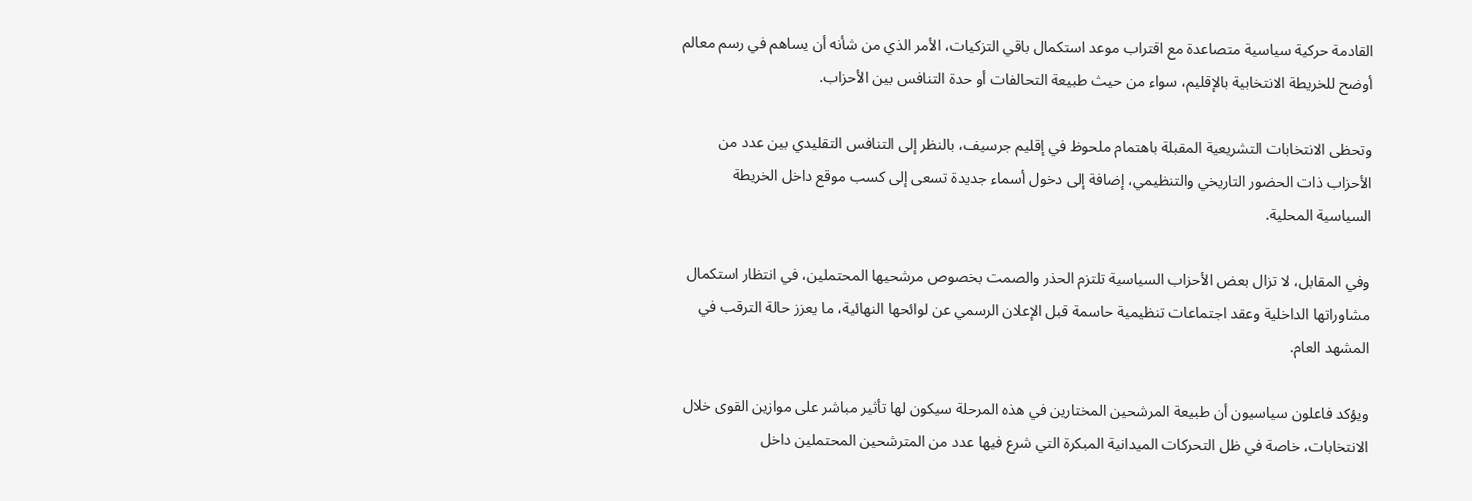القادمة حركية سياسية متصاعدة مع اقتراب موعد استكمال باقي التزكيات، الأمر الذي من شأنه أن يساهم في رسم معالم أوضح للخريطة الانتخابية بالإقليم، سواء من حيث طبيعة التحالفات أو حدة التنافس بين الأحزاب.

وتحظى الانتخابات التشريعية المقبلة باهتمام ملحوظ في إقليم جرسيف، بالنظر إلى التنافس التقليدي بين عدد من الأحزاب ذات الحضور التاريخي والتنظيمي، إضافة إلى دخول أسماء جديدة تسعى إلى كسب موقع داخل الخريطة السياسية المحلية.

وفي المقابل، لا تزال بعض الأحزاب السياسية تلتزم الحذر والصمت بخصوص مرشحيها المحتملين، في انتظار استكمال مشاوراتها الداخلية وعقد اجتماعات تنظيمية حاسمة قبل الإعلان الرسمي عن لوائحها النهائية، ما يعزز حالة الترقب في المشهد العام.

ويؤكد فاعلون سياسيون أن طبيعة المرشحين المختارين في هذه المرحلة سيكون لها تأثير مباشر على موازين القوى خلال الانتخابات، خاصة في ظل التحركات الميدانية المبكرة التي شرع فيها عدد من المترشحين المحتملين داخل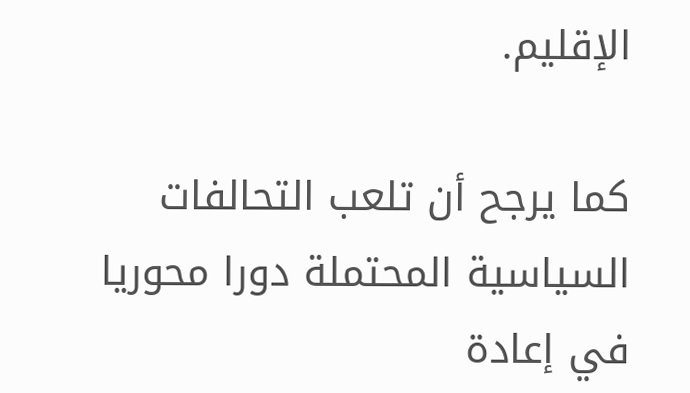الإقليم.

كما يرجح أن تلعب التحالفات السياسية المحتملة دورا محوريا في إعادة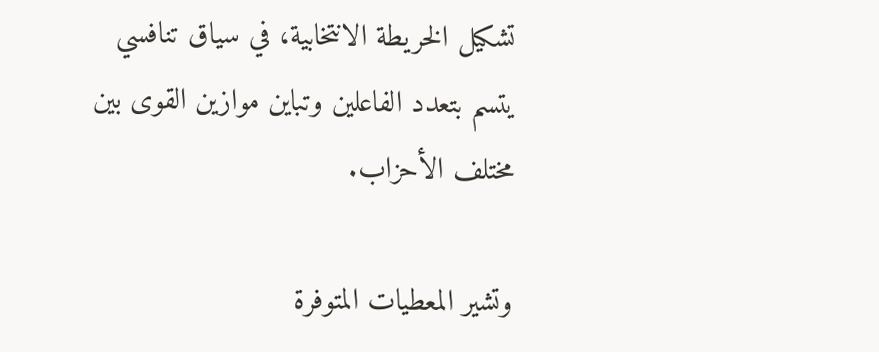تشكيل الخريطة الانتخابية، في سياق تنافسي يتسم بتعدد الفاعلين وتباين موازين القوى بين مختلف الأحزاب.

وتشير المعطيات المتوفرة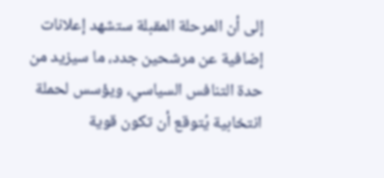إلى أن المرحلة المقبلة ستشهد إعلانات إضافية عن مرشحين جدد، ما سيزيد من حدة التنافس السياسي، ويؤسس لحملة انتخابية يُتوقع أن تكون قوية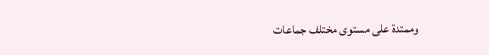وممتدة على مستوى مختلف جماعات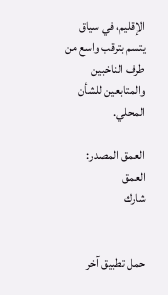الإقليم، في سياق يتسم بترقب واسع من طرف الناخبين والمتابعين للشأن المحلي.

العمق المصدر: العمق
شارك


حمل تطبيق آخر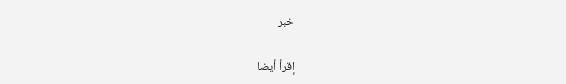خبر

إقرأ أيضا